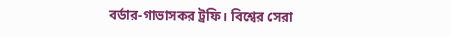বর্ডার-গাভাসকর ট্রফি। বিশ্বের সেরা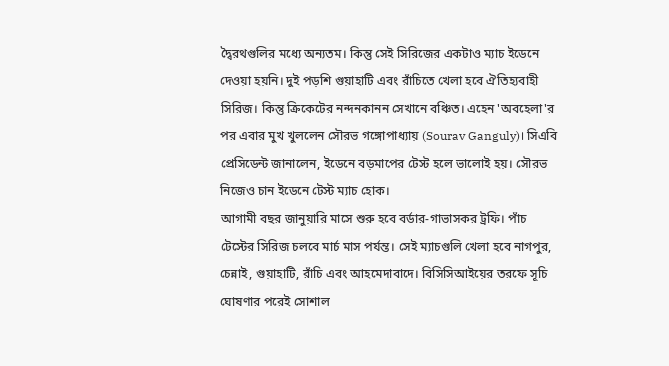দ্বৈরথগুলির মধ্যে অন্যতম। কিন্তু সেই সিরিজের একটাও ম্যাচ ইডেনে দেওয়া হয়নি। দুই পড়শি গুয়াহাটি এবং রাঁচিতে খেলা হবে ঐতিহ্যবাহী সিরিজ। কিন্তু ক্রিকেটের নন্দনকানন সেখানে বঞ্চিত। এহেন 'অবহেলা'র পর এবার মুখ খুললেন সৌরভ গঙ্গোপাধ্যায় (Sourav Ganguly)। সিএবি প্রেসিডেন্ট জানালেন, ইডেনে বড়মাপের টেস্ট হলে ভালোই হয়। সৌরভ নিজেও চান ইডেনে টেস্ট ম্যাচ হোক।
আগামী বছর জানুয়ারি মাসে শুরু হবে বর্ডার-গাভাসকর ট্রফি। পাঁচ টেস্টের সিরিজ চলবে মার্চ মাস পর্যন্ত। সেই ম্যাচগুলি খেলা হবে নাগপুর, চেন্নাই, গুয়াহাটি, রাঁচি এবং আহমেদাবাদে। বিসিসিআইয়ের তরফে সূচি ঘোষণার পরেই সোশাল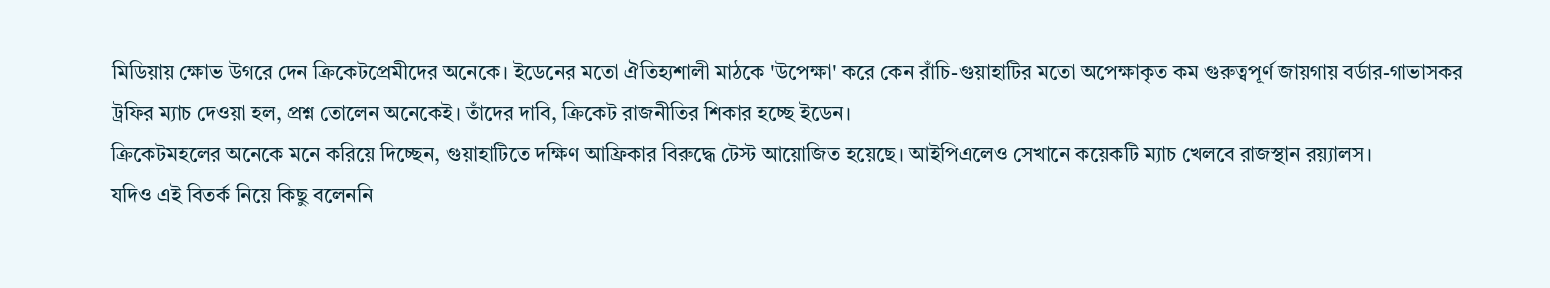মিডিয়ায় ক্ষোভ উগরে দেন ক্রিকেটপ্রেমীদের অনেকে। ইডেনের মতো ঐতিহ্যশালী মাঠকে 'উপেক্ষা' করে কেন রাঁচি-গুয়াহাটির মতো অপেক্ষাকৃত কম গুরুত্বপূর্ণ জায়গায় বর্ডার-গাভাসকর ট্রফির ম্যাচ দেওয়া হল, প্রশ্ন তোলেন অনেকেই। তাঁদের দাবি, ক্রিকেট রাজনীতির শিকার হচ্ছে ইডেন।
ক্রিকেটমহলের অনেকে মনে করিয়ে দিচ্ছেন, গুয়াহাটিতে দক্ষিণ আফ্রিকার বিরুদ্ধে টেস্ট আয়োজিত হয়েছে। আইপিএলেও সেখানে কয়েকটি ম্যাচ খেলবে রাজস্থান রয়্যালস।
যদিও এই বিতর্ক নিয়ে কিছু বলেননি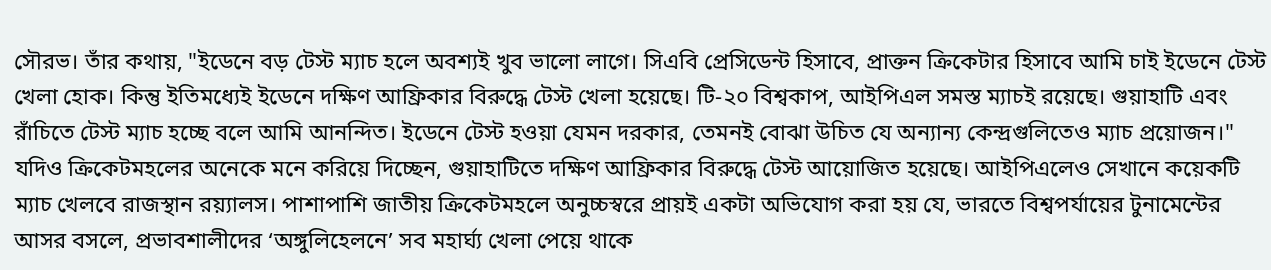সৌরভ। তাঁর কথায়, "ইডেনে বড় টেস্ট ম্যাচ হলে অবশ্যই খুব ভালো লাগে। সিএবি প্রেসিডেন্ট হিসাবে, প্রাক্তন ক্রিকেটার হিসাবে আমি চাই ইডেনে টেস্ট খেলা হোক। কিন্তু ইতিমধ্যেই ইডেনে দক্ষিণ আফ্রিকার বিরুদ্ধে টেস্ট খেলা হয়েছে। টি-২০ বিশ্বকাপ, আইপিএল সমস্ত ম্যাচই রয়েছে। গুয়াহাটি এবং রাঁচিতে টেস্ট ম্যাচ হচ্ছে বলে আমি আনন্দিত। ইডেনে টেস্ট হওয়া যেমন দরকার, তেমনই বোঝা উচিত যে অন্যান্য কেন্দ্রগুলিতেও ম্যাচ প্রয়োজন।"
যদিও ক্রিকেটমহলের অনেকে মনে করিয়ে দিচ্ছেন, গুয়াহাটিতে দক্ষিণ আফ্রিকার বিরুদ্ধে টেস্ট আয়োজিত হয়েছে। আইপিএলেও সেখানে কয়েকটি ম্যাচ খেলবে রাজস্থান রয়্যালস। পাশাপাশি জাতীয় ক্রিকেটমহলে অনুচ্চস্বরে প্রায়ই একটা অভিযোগ করা হয় যে, ভারতে বিশ্বপর্যায়ের টুনামেন্টের আসর বসলে, প্রভাবশালীদের ‘অঙ্গুলিহেলনে’ সব মহার্ঘ্য খেলা পেয়ে থাকে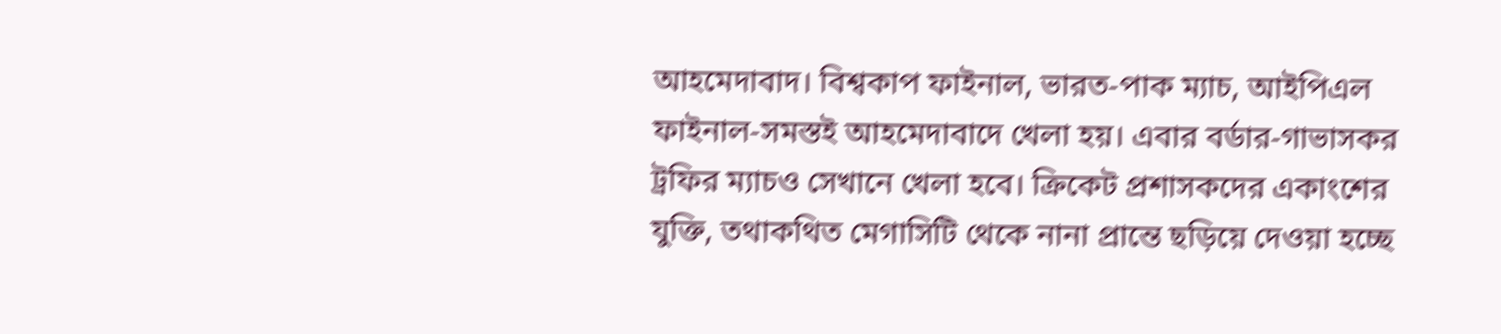আহমেদাবাদ। বিশ্বকাপ ফাইনাল, ভারত-পাক ম্যাচ, আইপিএল ফাইনাল-সমস্তই আহমেদাবাদে খেলা হয়। এবার বর্ডার-গাভাসকর ট্রফির ম্যাচও সেখানে খেলা হবে। ক্রিকেট প্রশাসকদের একাংশের যুক্তি, তথাকথিত মেগাসিটি থেকে নানা প্রান্তে ছড়িয়ে দেওয়া হচ্ছে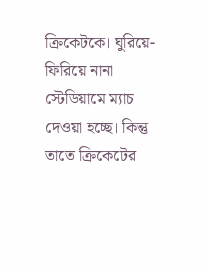ক্রিকেটকে। ঘুরিয়ে-ফিরিয়ে নানা স্টেডিয়ামে ম্যাচ দেওয়া হচ্ছে। কিন্তু তাতে ক্রিকেটের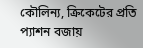কৌলিন্য, ক্রিকেটের প্রতি প্যাশন বজায়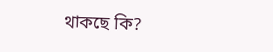থাকছে কি?